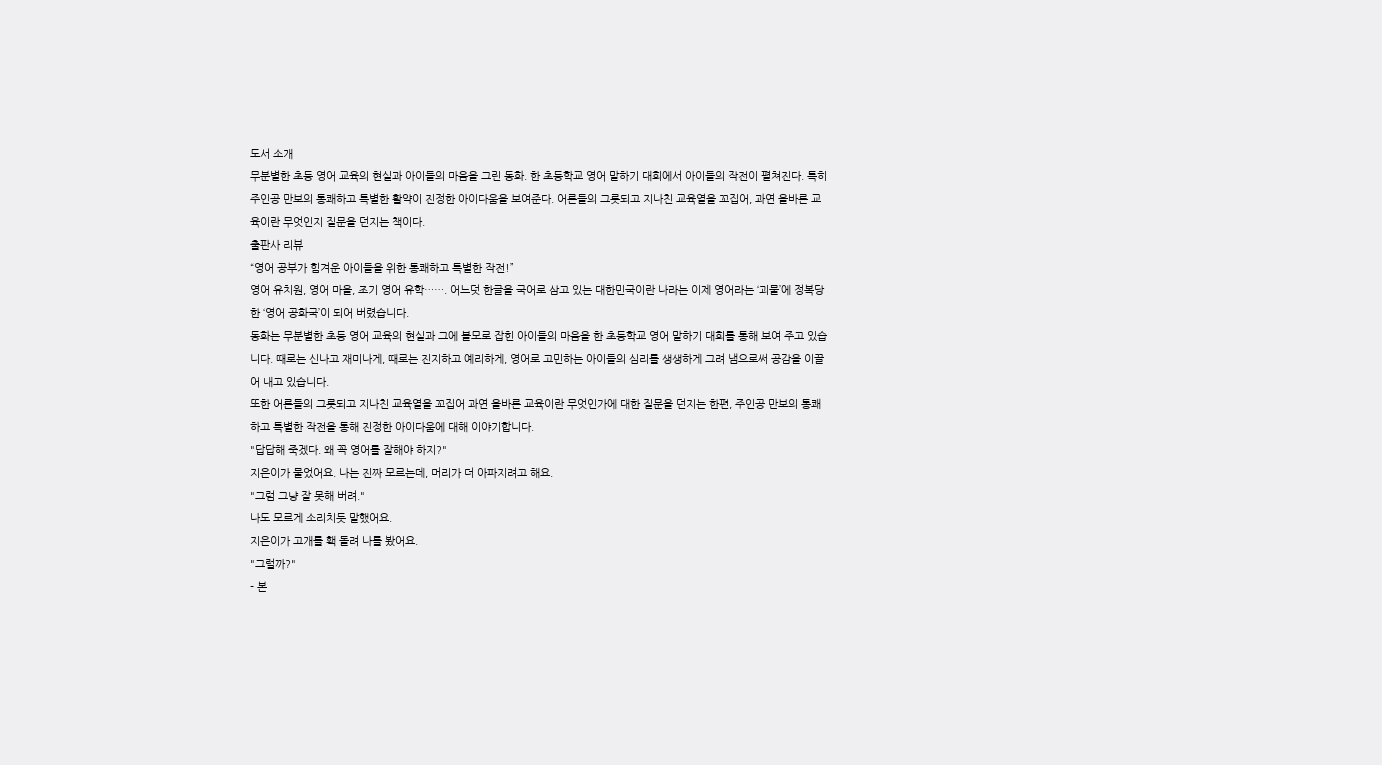도서 소개
무분별한 초등 영어 교육의 현실과 아이들의 마음을 그린 동화. 한 초등학교 영어 말하기 대회에서 아이들의 작전이 펼쳐진다. 특히 주인공 만보의 통쾌하고 특별한 활약이 진정한 아이다움을 보여준다. 어른들의 그릇되고 지나친 교육열을 꼬집어, 과연 올바른 교육이란 무엇인지 질문을 던지는 책이다.
출판사 리뷰
“영어 공부가 힘겨운 아이들을 위한 통쾌하고 특별한 작전!”
영어 유치원, 영어 마을, 조기 영어 유학……. 어느덧 한글을 국어로 삼고 있는 대한민국이란 나라는 이제 영어라는 ‘괴물’에 정복당한 ‘영어 공화국’이 되어 버렸습니다.
동화는 무분별한 초등 영어 교육의 현실과 그에 볼모로 잡힌 아이들의 마음을 한 초등학교 영어 말하기 대회를 통해 보여 주고 있습니다. 때로는 신나고 재미나게, 때로는 진지하고 예리하게, 영어로 고민하는 아이들의 심리를 생생하게 그려 냄으로써 공감을 이끌어 내고 있습니다.
또한 어른들의 그릇되고 지나친 교육열을 꼬집어 과연 올바른 교육이란 무엇인가에 대한 질문을 던지는 한편, 주인공 만보의 통쾌하고 특별한 작전을 통해 진정한 아이다움에 대해 이야기합니다.
"답답해 죽겠다. 왜 꼭 영어를 잘해야 하지?"
지은이가 물었어요. 나는 진짜 모르는데, 머리가 더 아파지려고 해요.
"그럼 그냥 잘 못해 버려."
나도 모르게 소리치듯 말했어요.
지은이가 고개를 홱 돌려 나를 봤어요.
"그럴까?"
- 본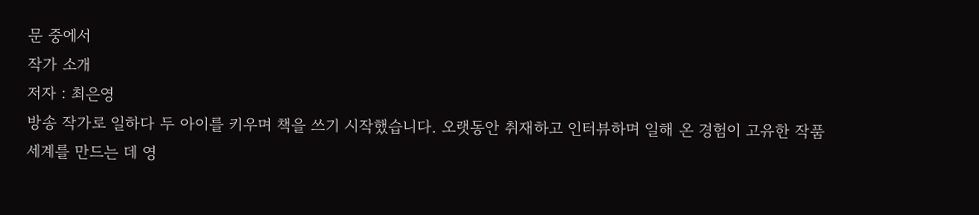문 중에서
작가 소개
저자 : 최은영
방송 작가로 일하다 두 아이를 키우며 책을 쓰기 시작했습니다. 오랫동안 취재하고 인터뷰하며 일해 온 경험이 고유한 작품 세계를 만드는 데 영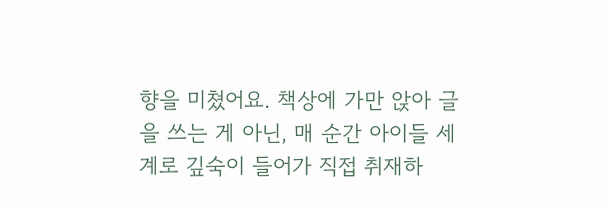향을 미쳤어요. 책상에 가만 앉아 글을 쓰는 게 아닌, 매 순간 아이들 세계로 깊숙이 들어가 직접 취재하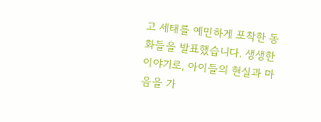고 세태를 예민하게 포착한 동화들을 발표했습니다. 생생한 이야기로, 아이들의 현실과 마음을 가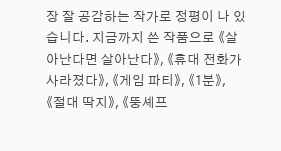장 잘 공감하는 작가로 정평이 나 있습니다. 지금까지 쓴 작품으로 《살아난다면 살아난다》, 《휴대 전화가 사라졌다》, 《게임 파티》, 《1분》, 《절대 딱지》, 《뚱셰프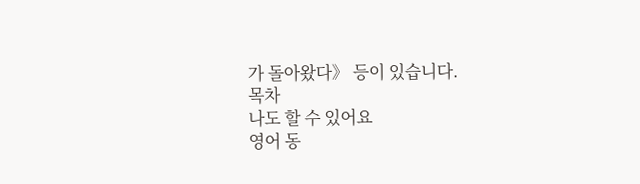가 돌아왔다》 등이 있습니다.
목차
나도 할 수 있어요
영어 동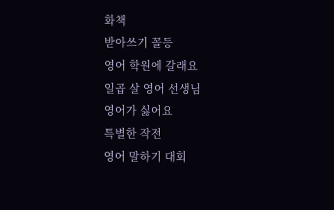화책
받아쓰기 꼴등
영어 학원에 갈래요
일곱 살 영어 선생님
영어가 싫어요
특별한 작전
영어 말하기 대회